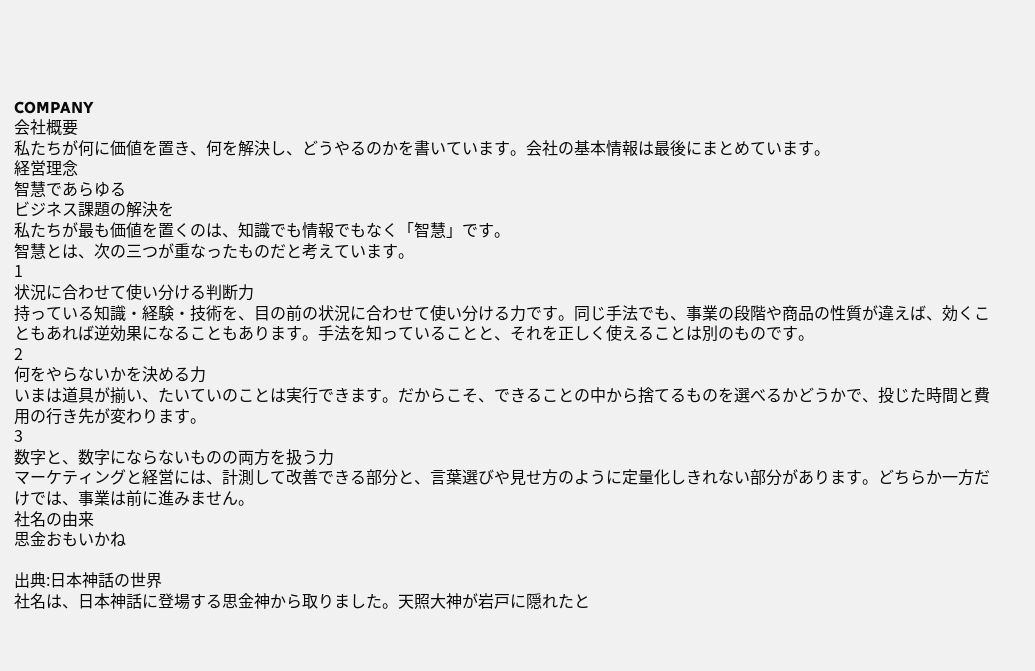COMPANY
会社概要
私たちが何に価値を置き、何を解決し、どうやるのかを書いています。会社の基本情報は最後にまとめています。
経営理念
智慧であらゆる
ビジネス課題の解決を
私たちが最も価値を置くのは、知識でも情報でもなく「智慧」です。
智慧とは、次の三つが重なったものだと考えています。
1
状況に合わせて使い分ける判断力
持っている知識・経験・技術を、目の前の状況に合わせて使い分ける力です。同じ手法でも、事業の段階や商品の性質が違えば、効くこともあれば逆効果になることもあります。手法を知っていることと、それを正しく使えることは別のものです。
2
何をやらないかを決める力
いまは道具が揃い、たいていのことは実行できます。だからこそ、できることの中から捨てるものを選べるかどうかで、投じた時間と費用の行き先が変わります。
3
数字と、数字にならないものの両方を扱う力
マーケティングと経営には、計測して改善できる部分と、言葉選びや見せ方のように定量化しきれない部分があります。どちらか一方だけでは、事業は前に進みません。
社名の由来
思金おもいかね

出典:日本神話の世界
社名は、日本神話に登場する思金神から取りました。天照大神が岩戸に隠れたと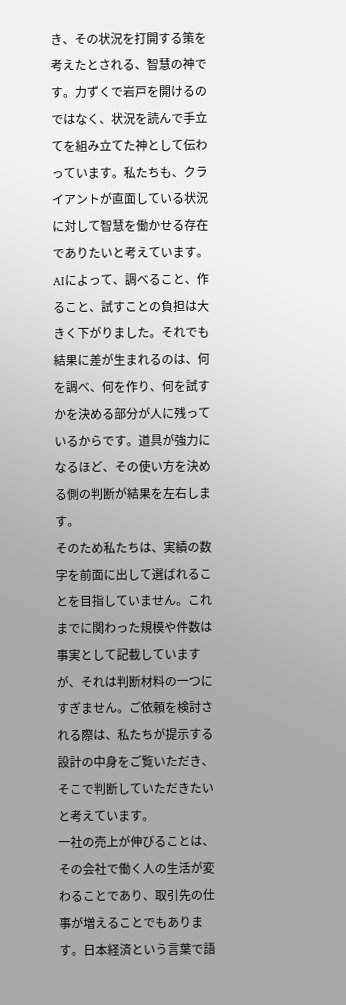き、その状況を打開する策を考えたとされる、智慧の神です。力ずくで岩戸を開けるのではなく、状況を読んで手立てを組み立てた神として伝わっています。私たちも、クライアントが直面している状況に対して智慧を働かせる存在でありたいと考えています。
AIによって、調べること、作ること、試すことの負担は大きく下がりました。それでも結果に差が生まれるのは、何を調べ、何を作り、何を試すかを決める部分が人に残っているからです。道具が強力になるほど、その使い方を決める側の判断が結果を左右します。
そのため私たちは、実績の数字を前面に出して選ばれることを目指していません。これまでに関わった規模や件数は事実として記載していますが、それは判断材料の一つにすぎません。ご依頼を検討される際は、私たちが提示する設計の中身をご覧いただき、そこで判断していただきたいと考えています。
一社の売上が伸びることは、その会社で働く人の生活が変わることであり、取引先の仕事が増えることでもあります。日本経済という言葉で語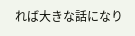れば大きな話になり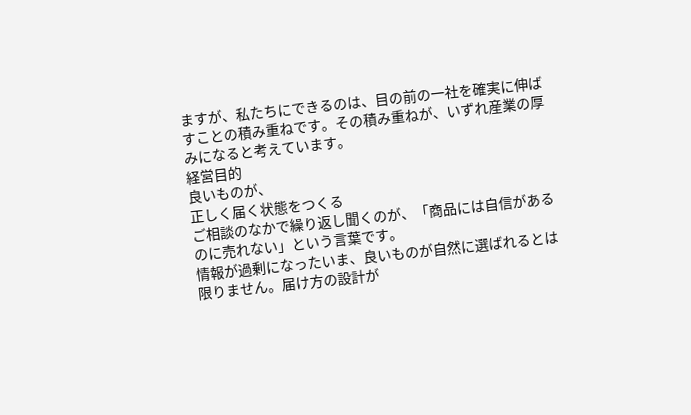ますが、私たちにできるのは、目の前の一社を確実に伸ばすことの積み重ねです。その積み重ねが、いずれ産業の厚みになると考えています。
経営目的
良いものが、
正しく届く状態をつくる
ご相談のなかで繰り返し聞くのが、「商品には自信があるのに売れない」という言葉です。
情報が過剰になったいま、良いものが自然に選ばれるとは限りません。届け方の設計が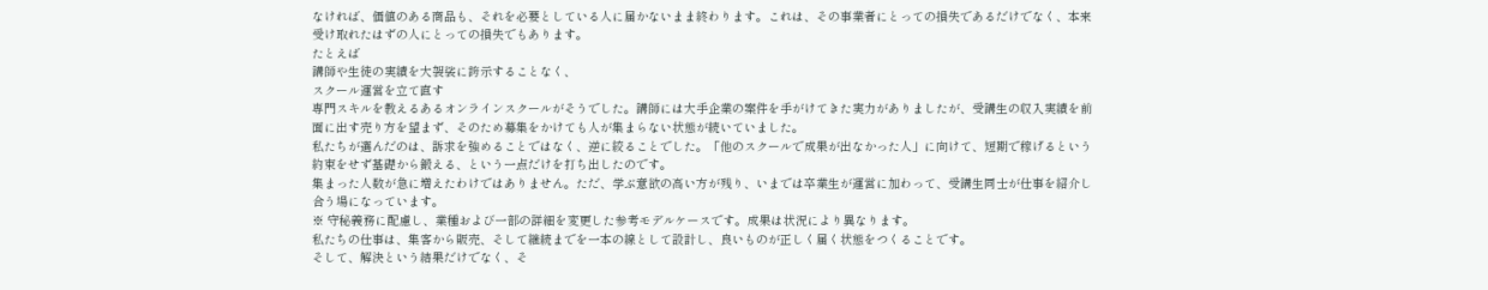なければ、価値のある商品も、それを必要としている人に届かないまま終わります。これは、その事業者にとっての損失であるだけでなく、本来受け取れたはずの人にとっての損失でもあります。
たとえば
講師や生徒の実績を大袈裟に誇示することなく、
スクール運営を立て直す
専門スキルを教えるあるオンラインスクールがそうでした。講師には大手企業の案件を手がけてきた実力がありましたが、受講生の収入実績を前面に出す売り方を望まず、そのため募集をかけても人が集まらない状態が続いていました。
私たちが選んだのは、訴求を強めることではなく、逆に絞ることでした。「他のスクールで成果が出なかった人」に向けて、短期で稼げるという約束をせず基礎から鍛える、という一点だけを打ち出したのです。
集まった人数が急に増えたわけではありません。ただ、学ぶ意欲の高い方が残り、いまでは卒業生が運営に加わって、受講生同士が仕事を紹介し合う場になっています。
※ 守秘義務に配慮し、業種および一部の詳細を変更した参考モデルケースです。成果は状況により異なります。
私たちの仕事は、集客から販売、そして継続までを一本の線として設計し、良いものが正しく届く状態をつくることです。
そして、解決という結果だけでなく、そ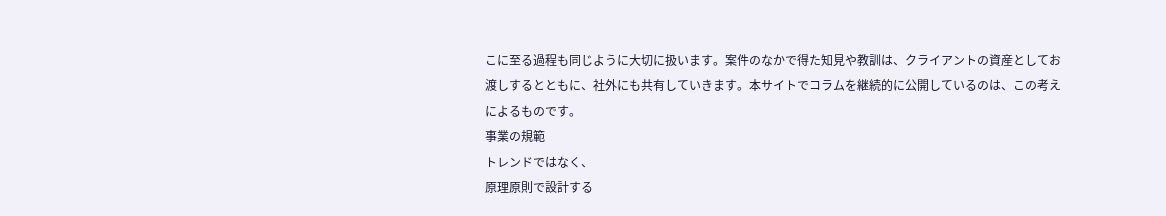こに至る過程も同じように大切に扱います。案件のなかで得た知見や教訓は、クライアントの資産としてお渡しするとともに、社外にも共有していきます。本サイトでコラムを継続的に公開しているのは、この考えによるものです。
事業の規範
トレンドではなく、
原理原則で設計する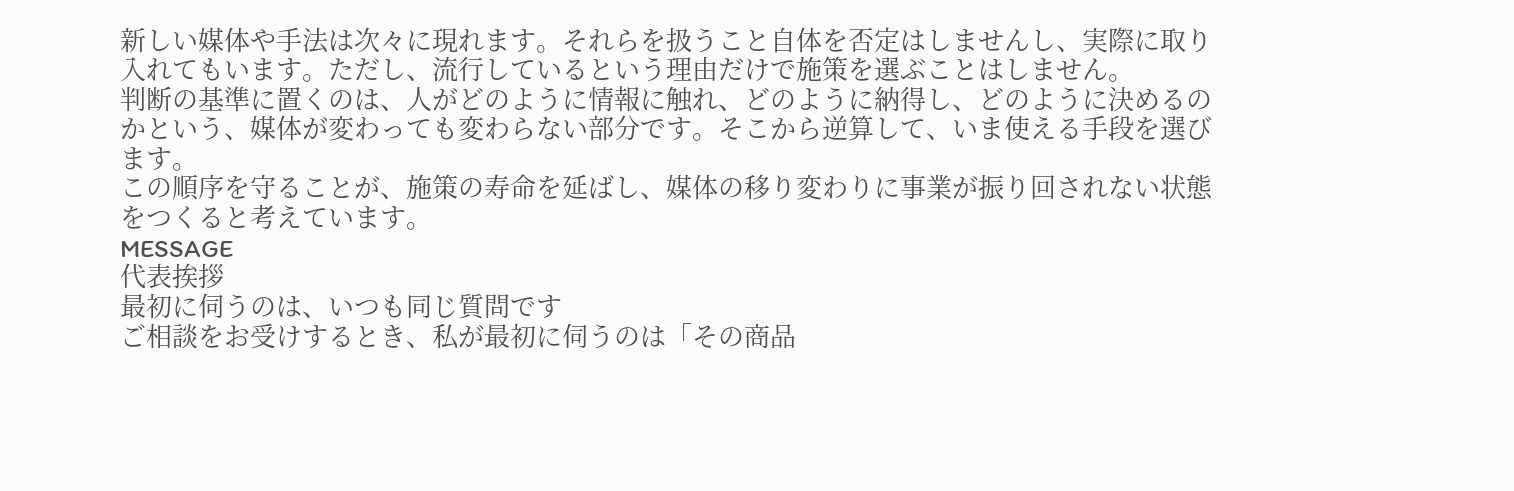新しい媒体や手法は次々に現れます。それらを扱うこと自体を否定はしませんし、実際に取り入れてもいます。ただし、流行しているという理由だけで施策を選ぶことはしません。
判断の基準に置くのは、人がどのように情報に触れ、どのように納得し、どのように決めるのかという、媒体が変わっても変わらない部分です。そこから逆算して、いま使える手段を選びます。
この順序を守ることが、施策の寿命を延ばし、媒体の移り変わりに事業が振り回されない状態をつくると考えています。
MESSAGE
代表挨拶
最初に伺うのは、いつも同じ質問です
ご相談をお受けするとき、私が最初に伺うのは「その商品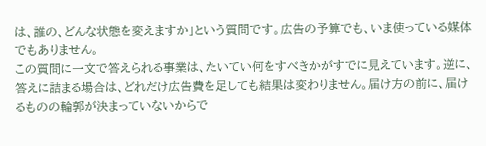は、誰の、どんな状態を変えますか」という質問です。広告の予算でも、いま使っている媒体でもありません。
この質問に一文で答えられる事業は、たいてい何をすべきかがすでに見えています。逆に、答えに詰まる場合は、どれだけ広告費を足しても結果は変わりません。届け方の前に、届けるものの輪郭が決まっていないからで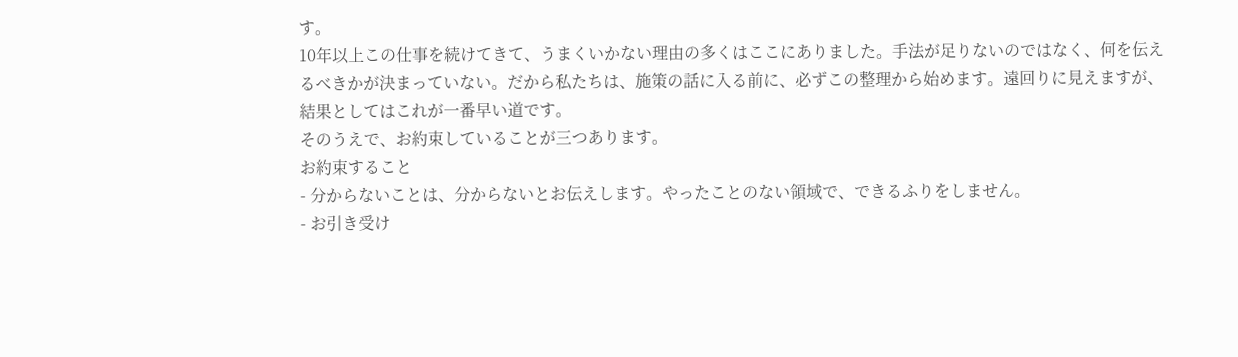す。
10年以上この仕事を続けてきて、うまくいかない理由の多くはここにありました。手法が足りないのではなく、何を伝えるべきかが決まっていない。だから私たちは、施策の話に入る前に、必ずこの整理から始めます。遠回りに見えますが、結果としてはこれが一番早い道です。
そのうえで、お約束していることが三つあります。
お約束すること
- 分からないことは、分からないとお伝えします。やったことのない領域で、できるふりをしません。
- お引き受け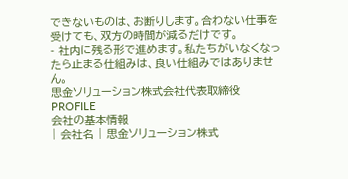できないものは、お断りします。合わない仕事を受けても、双方の時間が減るだけです。
- 社内に残る形で進めます。私たちがいなくなったら止まる仕組みは、良い仕組みではありません。
思金ソリューション株式会社代表取締役
PROFILE
会社の基本情報
| 会社名 | 思金ソリューション株式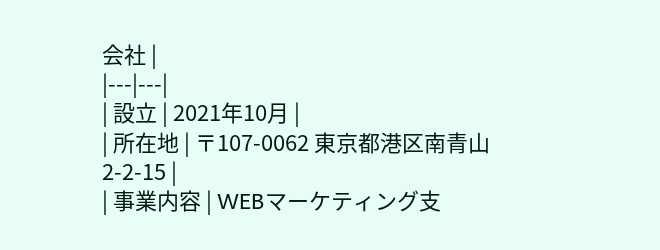会社 |
|---|---|
| 設立 | 2021年10月 |
| 所在地 | 〒107-0062 東京都港区南青山2-2-15 |
| 事業内容 | WEBマーケティング支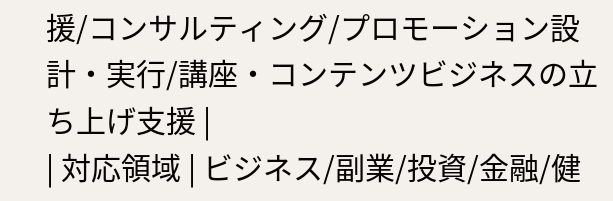援/コンサルティング/プロモーション設計・実行/講座・コンテンツビジネスの立ち上げ支援 |
| 対応領域 | ビジネス/副業/投資/金融/健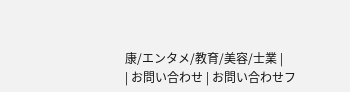康/エンタメ/教育/美容/士業 |
| お問い合わせ | お問い合わせフ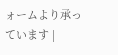ォームより承っています |